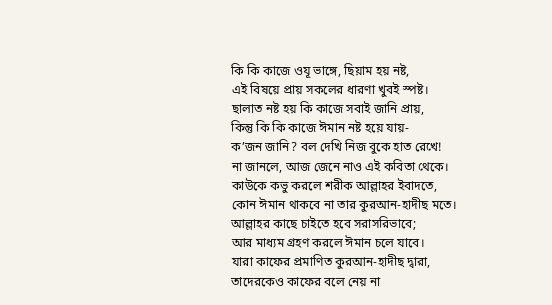কি কি কাজে ওযূ ভাঙ্গে, ছিয়াম হয় নষ্ট,
এই বিষয়ে প্রায় সকলের ধারণা খুবই স্পষ্ট।
ছালাত নষ্ট হয় কি কাজে সবাই জানি প্রায়,
কিন্তু কি কি কাজে ঈমান নষ্ট হয়ে যায়-
ক’জন জানি? বল দেখি নিজ বুকে হাত রেখে!
না জানলে, আজ জেনে নাও এই কবিতা থেকে।
কাউকে কভু করলে শরীক আল্লাহর ইবাদতে,
কোন ঈমান থাকবে না তার কুরআন-হাদীছ মতে।
আল্লাহর কাছে চাইতে হবে সরাসরিভাবে;
আর মাধ্যম গ্রহণ করলে ঈমান চলে যাবে।
যারা কাফের প্রমাণিত কুরআন-হাদীছ দ্বারা,
তাদেরকেও কাফের বলে নেয় না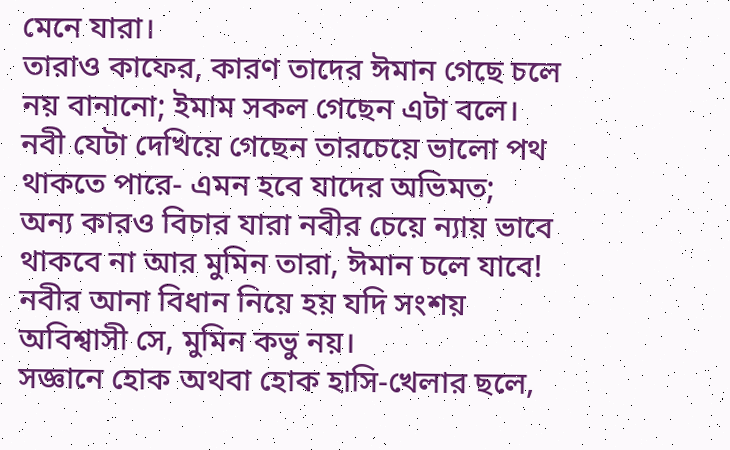মেনে যারা।
তারাও কাফের, কারণ তাদের ঈমান গেছে চলে
নয় বানানো; ইমাম সকল গেছেন এটা বলে।
নবী যেটা দেখিয়ে গেছেন তারচেয়ে ভালো পথ
থাকতে পারে- এমন হবে যাদের অভিমত;
অন্য কারও বিচার যারা নবীর চেয়ে ন্যায় ভাবে
থাকবে না আর মুমিন তারা, ঈমান চলে যাবে!
নবীর আনা বিধান নিয়ে হয় যদি সংশয়
অবিশ্বাসী সে, মুমিন কভু নয়।
সজ্ঞানে হোক অথবা হোক হাসি-খেলার ছলে,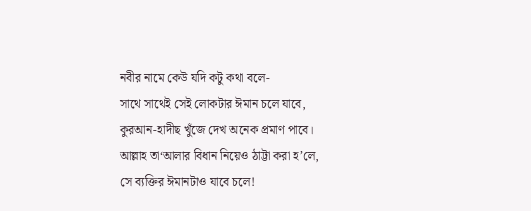নবীর নামে কেউ যদি কটু কথা বলে-
সাথে সাথেই সেই লোকটার ঈমান চলে যাবে,
কুরআন-হাদীছ খুঁজে দেখ অনেক প্রমাণ পাবে।
আল্লাহ তা‘আলার বিধান নিয়েও ঠাট্টা করা হ’লে,
সে ব্যক্তির ঈমানটাও যাবে চলে!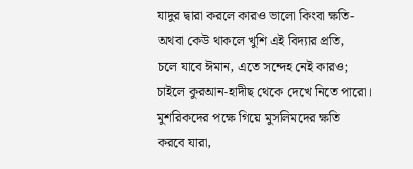যাদুর দ্বারা করলে কারও ভালো কিংবা ক্ষতি-
অথবা কেউ থাকলে খুশি এই বিদ্যার প্রতি,
চলে যাবে ঈমান, এতে সন্দেহ নেই কারও;
চাইলে কুরআন-হাদীছ থেকে দেখে নিতে পারো।
মুশরিকদের পক্ষে গিয়ে মুসলিমদের ক্ষতি
করবে যারা,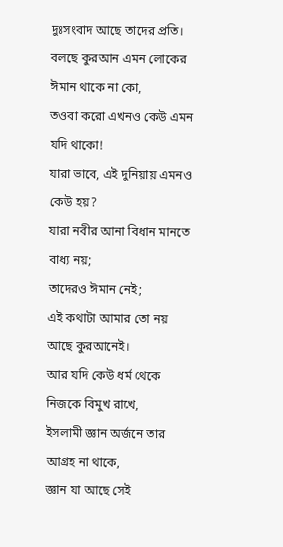দুঃসংবাদ আছে তাদের প্রতি।
বলছে কুরআন এমন লোকের ঈমান থাকে না কো,
তওবা করো এখনও কেউ এমন যদি থাকো!
যারা ভাবে, এই দুনিয়ায় এমনও কেউ হয়?
যারা নবীর আনা বিধান মানতে বাধ্য নয়;
তাদেরও ঈমান নেই;
এই কথাটা আমার তো নয় আছে কুরআনেই।
আর যদি কেউ ধর্ম থেকে নিজকে বিমুখ রাখে,
ইসলামী জ্ঞান অর্জনে তার আগ্রহ না থাকে,
জ্ঞান যা আছে সেই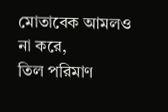মোতাবেক আমলও না করে,
তিল পরিমাণ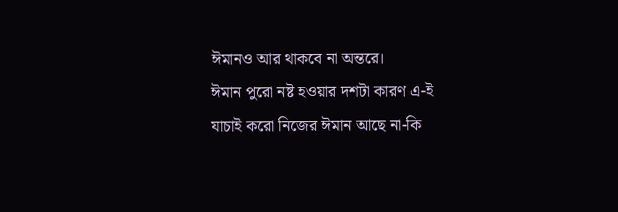ঈমানও আর থাকবে না অন্তরে।
ঈমান পুরো নষ্ট হওয়ার দশটা কারণ এ-ই
যাচাই করো নিজের ঈমান আছে না-কি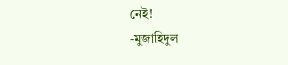নেই!
-মুজাহিদুল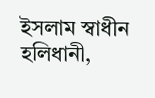ইসলাম স্বাধীন
হলিধানী,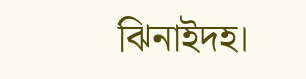ঝিনাইদহ।